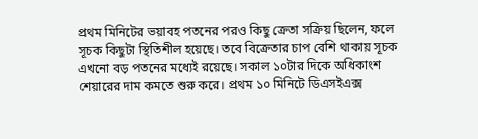প্রথম মিনিটের ভয়াবহ পতনের পরও কিছু ক্রেতা সক্রিয় ছিলেন, ফলে সূচক কিছুটা স্থিতিশীল হয়েছে। তবে বিক্রেতার চাপ বেশি থাকায় সূচক এখনো বড় পতনের মধ্যেই রয়েছে। সকাল ১০টার দিকে অধিকাংশ শেয়ারের দাম কমতে শুরু করে। প্রথম ১০ মিনিটে ডিএসইএক্স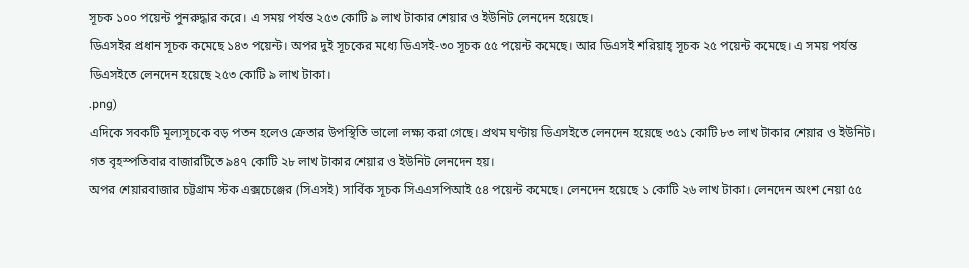সূচক ১০০ পয়েন্ট পুনরুদ্ধার করে। এ সময় পর্যন্ত ২৫৩ কোটি ৯ লাখ টাকার শেয়ার ও ইউনিট লেনদেন হয়েছে।
ডিএসইর প্রধান সূচক কমেছে ১৪৩ পয়েন্ট। অপর দুই সূচকের মধ্যে ডিএসই-৩০ সূচক ৫৫ পয়েন্ট কমেছে। আর ডিএসই শরিয়াহ্ সূচক ২৫ পয়েন্ট কমেছে। এ সময় পর্যন্ত ডিএসইতে লেনদেন হয়েছে ২৫৩ কোটি ৯ লাখ টাকা।
.png)
এদিকে সবকটি মূল্যসূচকে বড় পতন হলেও ক্রেতার উপস্থিতি ভালো লক্ষ্য করা গেছে। প্রথম ঘণ্টায় ডিএসইতে লেনদেন হয়েছে ৩৫১ কোটি ৮৩ লাখ টাকার শেয়ার ও ইউনিট। গত বৃহস্পতিবার বাজারটিতে ৯৪৭ কোটি ২৮ লাখ টাকার শেয়ার ও ইউনিট লেনদেন হয়।
অপর শেয়ারবাজার চট্টগ্রাম স্টক এক্সচেঞ্জের (সিএসই) সার্বিক সূচক সিএএসপিআই ৫৪ পয়েন্ট কমেছে। লেনদেন হয়েছে ১ কোটি ২৬ লাখ টাকা। লেনদেন অংশ নেয়া ৫৫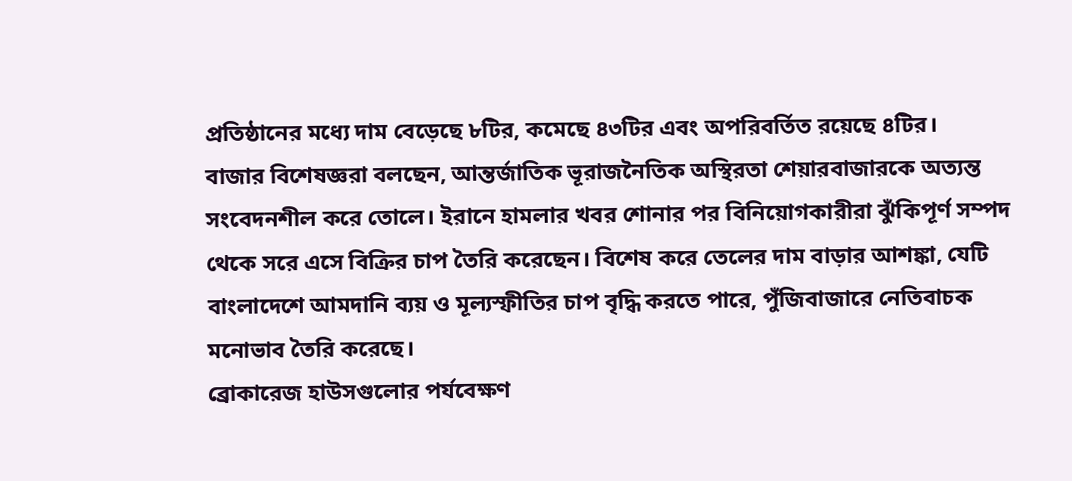প্রতিষ্ঠানের মধ্যে দাম বেড়েছে ৮টির, কমেছে ৪৩টির এবং অপরিবর্তিত রয়েছে ৪টির।
বাজার বিশেষজ্ঞরা বলছেন, আন্তর্জাতিক ভূরাজনৈতিক অস্থিরতা শেয়ারবাজারকে অত্যন্ত সংবেদনশীল করে তোলে। ইরানে হামলার খবর শোনার পর বিনিয়োগকারীরা ঝুঁকিপূর্ণ সম্পদ থেকে সরে এসে বিক্রির চাপ তৈরি করেছেন। বিশেষ করে তেলের দাম বাড়ার আশঙ্কা, যেটি বাংলাদেশে আমদানি ব্যয় ও মূল্যস্ফীতির চাপ বৃদ্ধি করতে পারে, পুঁজিবাজারে নেতিবাচক মনোভাব তৈরি করেছে।
ব্রোকারেজ হাউসগুলোর পর্যবেক্ষণ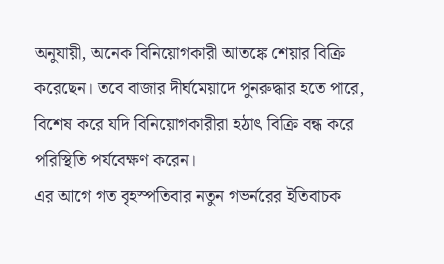অনুযায়ী, অনেক বিনিয়োগকারী আতঙ্কে শেয়ার বিক্রি করেছেন। তবে বাজার দীর্ঘমেয়াদে পুনরুদ্ধার হতে পারে, বিশেষ করে যদি বিনিয়োগকারীরা হঠাৎ বিক্রি বন্ধ করে পরিস্থিতি পর্যবেক্ষণ করেন।
এর আগে গত বৃহস্পতিবার নতুন গভর্নরের ইতিবাচক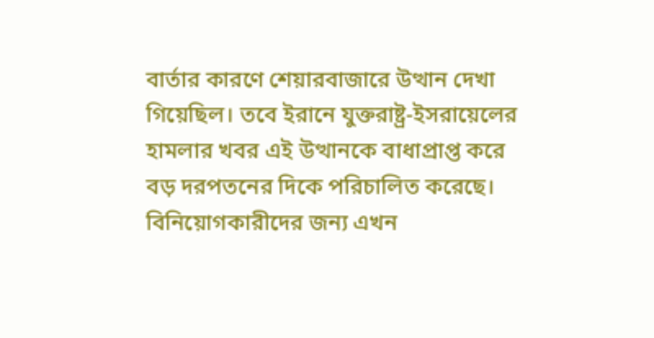বার্তার কারণে শেয়ারবাজারে উত্থান দেখা গিয়েছিল। তবে ইরানে যুক্তরাষ্ট্র-ইসরায়েলের হামলার খবর এই উত্থানকে বাধাপ্রাপ্ত করে বড় দরপতনের দিকে পরিচালিত করেছে। বিনিয়োগকারীদের জন্য এখন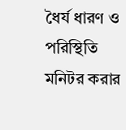ধৈর্য ধারণ ও পরিস্থিতি মনিটর করার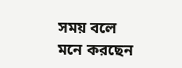সময় বলে মনে করছেন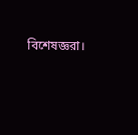বিশেষজ্ঞরা।